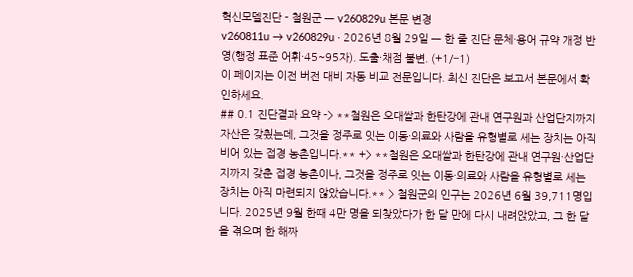혁신모델진단 - 철원군 — v260829u 본문 변경
v260811u → v260829u · 2026년 8월 29일 — 한 줄 진단 문체·용어 규약 개정 반영(행정 표준 어휘·45~95자). 도출·채점 불변. (+1/−1)
이 페이지는 이전 버전 대비 자동 비교 전문입니다. 최신 진단은 보고서 본문에서 확인하세요.
## 0.1 진단결과 요약 -> **철원은 오대쌀과 한탄강에 관내 연구원과 산업단지까지 자산은 갖췄는데, 그것을 정주로 잇는 이동·의료와 사람을 유형별로 세는 장치는 아직 비어 있는 접경 농촌입니다.** +> **철원은 오대쌀과 한탄강에 관내 연구원·산업단지까지 갖춘 접경 농촌이나, 그것을 정주로 잇는 이동·의료와 사람을 유형별로 세는 장치는 아직 마련되지 않았습니다.** > 철원군의 인구는 2026년 6월 39,711명입니다. 2025년 9월 한때 4만 명을 되찾았다가 한 달 만에 다시 내려앉았고, 그 한 달을 겪으며 한 해짜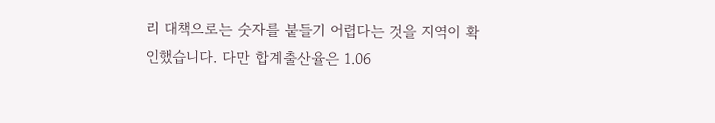리 대책으로는 숫자를 붙들기 어렵다는 것을 지역이 확인했습니다. 다만 합계출산율은 1.06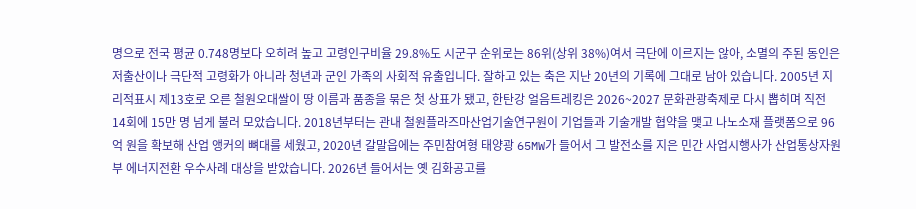명으로 전국 평균 0.748명보다 오히려 높고 고령인구비율 29.8%도 시군구 순위로는 86위(상위 38%)여서 극단에 이르지는 않아, 소멸의 주된 동인은 저출산이나 극단적 고령화가 아니라 청년과 군인 가족의 사회적 유출입니다. 잘하고 있는 축은 지난 20년의 기록에 그대로 남아 있습니다. 2005년 지리적표시 제13호로 오른 철원오대쌀이 땅 이름과 품종을 묶은 첫 상표가 됐고, 한탄강 얼음트레킹은 2026~2027 문화관광축제로 다시 뽑히며 직전 14회에 15만 명 넘게 불러 모았습니다. 2018년부터는 관내 철원플라즈마산업기술연구원이 기업들과 기술개발 협약을 맺고 나노소재 플랫폼으로 96억 원을 확보해 산업 앵커의 뼈대를 세웠고, 2020년 갈말읍에는 주민참여형 태양광 65MW가 들어서 그 발전소를 지은 민간 사업시행사가 산업통상자원부 에너지전환 우수사례 대상을 받았습니다. 2026년 들어서는 옛 김화공고를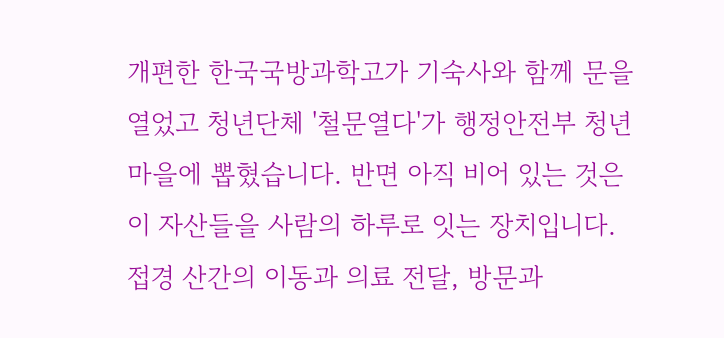개편한 한국국방과학고가 기숙사와 함께 문을 열었고 청년단체 '철문열다'가 행정안전부 청년마을에 뽑혔습니다. 반면 아직 비어 있는 것은 이 자산들을 사람의 하루로 잇는 장치입니다. 접경 산간의 이동과 의료 전달, 방문과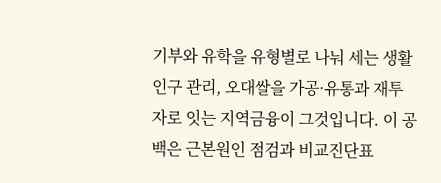기부와 유학을 유형별로 나눠 세는 생활인구 관리, 오대쌀을 가공·유통과 재투자로 잇는 지역금융이 그것입니다. 이 공백은 근본원인 점검과 비교진단표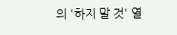의 '하지 말 것' 열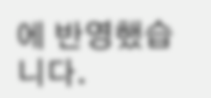에 반영했습니다.